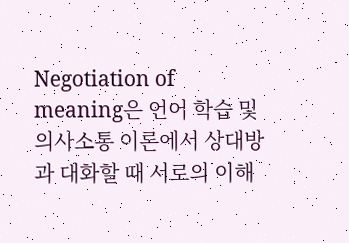Negotiation of meaning은 언어 학습 및 의사소통 이론에서 상대방과 대화할 때 서로의 이해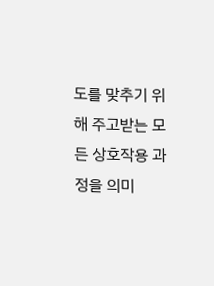도를 맞추기 위해 주고받는 모든 상호작용 과정을 의미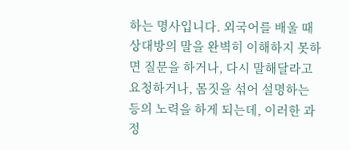하는 명사입니다. 외국어를 배울 때 상대방의 말을 완벽히 이해하지 못하면 질문을 하거나, 다시 말해달라고 요청하거나, 몸짓을 섞어 설명하는 등의 노력을 하게 되는데, 이러한 과정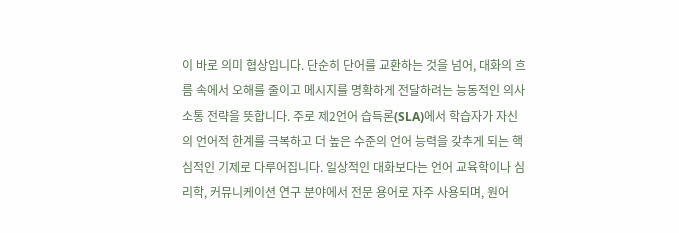이 바로 의미 협상입니다. 단순히 단어를 교환하는 것을 넘어, 대화의 흐름 속에서 오해를 줄이고 메시지를 명확하게 전달하려는 능동적인 의사소통 전략을 뜻합니다. 주로 제2언어 습득론(SLA)에서 학습자가 자신의 언어적 한계를 극복하고 더 높은 수준의 언어 능력을 갖추게 되는 핵심적인 기제로 다루어집니다. 일상적인 대화보다는 언어 교육학이나 심리학, 커뮤니케이션 연구 분야에서 전문 용어로 자주 사용되며, 원어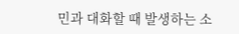민과 대화할 때 발생하는 소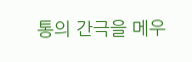통의 간극을 메우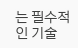는 필수적인 기술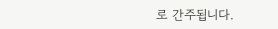로 간주됩니다.